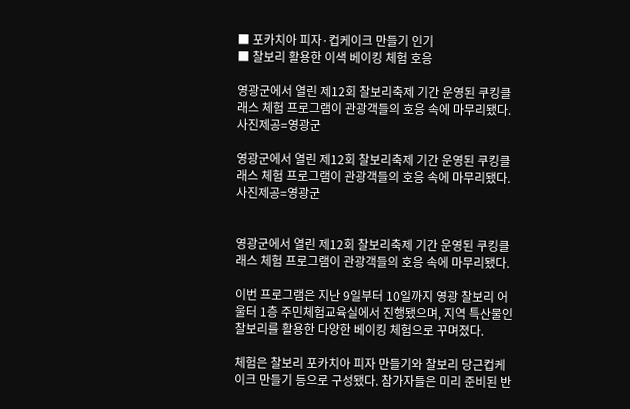■ 포카치아 피자·컵케이크 만들기 인기
■ 찰보리 활용한 이색 베이킹 체험 호응

영광군에서 열린 제12회 찰보리축제 기간 운영된 쿠킹클래스 체험 프로그램이 관광객들의 호응 속에 마무리됐다. 사진제공=영광군

영광군에서 열린 제12회 찰보리축제 기간 운영된 쿠킹클래스 체험 프로그램이 관광객들의 호응 속에 마무리됐다. 사진제공=영광군


영광군에서 열린 제12회 찰보리축제 기간 운영된 쿠킹클래스 체험 프로그램이 관광객들의 호응 속에 마무리됐다.

이번 프로그램은 지난 9일부터 10일까지 영광 찰보리 어울터 1층 주민체험교육실에서 진행됐으며, 지역 특산물인 찰보리를 활용한 다양한 베이킹 체험으로 꾸며졌다.

체험은 찰보리 포카치아 피자 만들기와 찰보리 당근컵케이크 만들기 등으로 구성됐다. 참가자들은 미리 준비된 반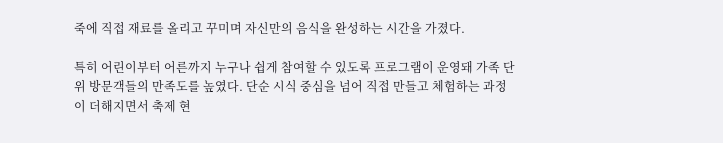죽에 직접 재료를 올리고 꾸미며 자신만의 음식을 완성하는 시간을 가졌다.

특히 어린이부터 어른까지 누구나 쉽게 참여할 수 있도록 프로그램이 운영돼 가족 단위 방문객들의 만족도를 높였다. 단순 시식 중심을 넘어 직접 만들고 체험하는 과정이 더해지면서 축제 현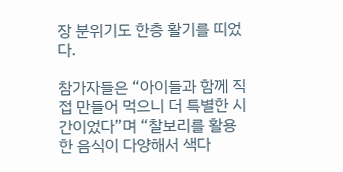장 분위기도 한층 활기를 띠었다.

참가자들은 “아이들과 함께 직접 만들어 먹으니 더 특별한 시간이었다”며 “찰보리를 활용한 음식이 다양해서 색다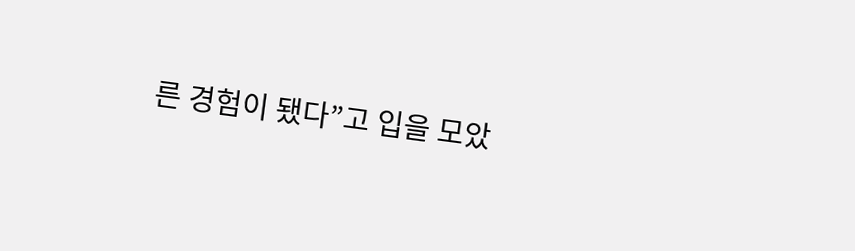른 경험이 됐다”고 입을 모았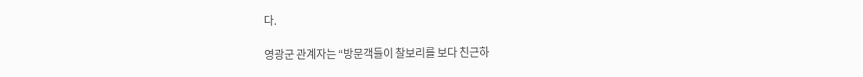다.

영광군 관계자는 “방문객들이 찰보리를 보다 친근하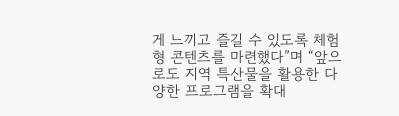게 느끼고 즐길 수 있도록 체험형 콘텐츠를 마련했다”며 “앞으로도 지역 특산물을 활용한 다양한 프로그램을 확대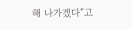해 나가겠다”고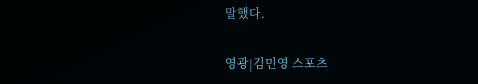말했다.

영광|김민영 스포츠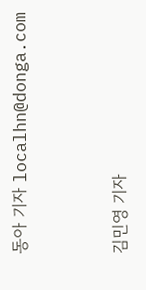동아 기자 localhn@donga.com


김민영 기자